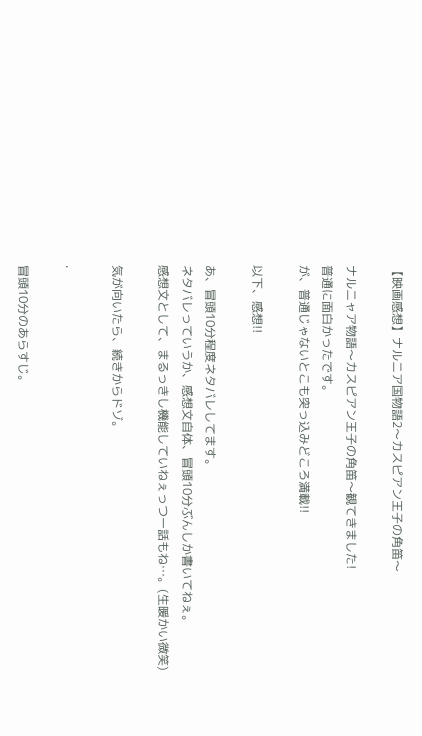【映画感想】ナルニア国物語2〜カスピアン王子の角笛〜

ナルニャア物語〜カスピアン王子の角笛〜観てきました!
普通に面白かったです。
が、普通じゃないとこも突っ込みどころ満載!!

以下、感想!!

あ、冒頭10分程度ネタバレしてます。
ネタバレっていうか、感想文自体、冒頭10分ぶんしか書いてねぇ。
感想文として、まるっきし機能していねぇっつー話もね…。(生暖かい微笑)

気が向いたら、続きからドゾ。

.

冒頭10分のあらすじ。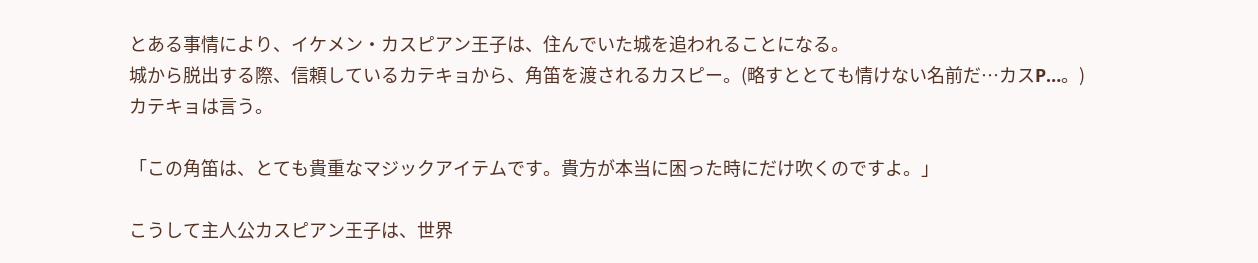とある事情により、イケメン・カスピアン王子は、住んでいた城を追われることになる。
城から脱出する際、信頼しているカテキョから、角笛を渡されるカスピー。(略すととても情けない名前だ…カスP…。)
カテキョは言う。

「この角笛は、とても貴重なマジックアイテムです。貴方が本当に困った時にだけ吹くのですよ。」

こうして主人公カスピアン王子は、世界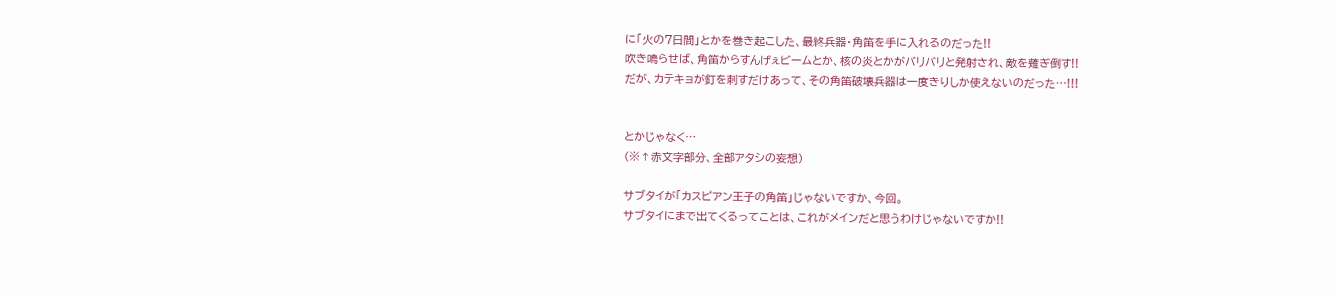に「火の7日間」とかを巻き起こした、最終兵器・角笛を手に入れるのだった!!
吹き鳴らせば、角笛からすんげぇビームとか、核の炎とかがバリバリと発射され、敵を薙ぎ倒す!!
だが、カテキョが釘を刺すだけあって、その角笛破壊兵器は一度きりしか使えないのだった…!!!


とかじゃなく…
(※↑赤文字部分、全部アタシの妄想)

サブタイが「カスピアン王子の角笛」じゃないですか、今回。
サブタイにまで出てくるってことは、これがメインだと思うわけじゃないですか!!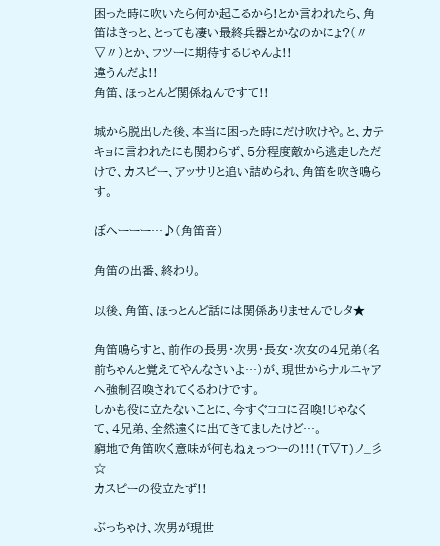困った時に吹いたら何か起こるから!とか言われたら、角笛はきっと、とっても凄い最終兵器とかなのかにょ?(〃▽〃)とか、フツーに期待するじゃんよ!!
違うんだよ!!
角笛、ほっとんど関係ねんですて!!

城から脱出した後、本当に困った時にだけ吹けや。と、カテキョに言われたにも関わらず、5分程度敵から逃走しただけで、カスピー、アッサリと追い詰められ、角笛を吹き鳴らす。

ぼへーーー…♪(角笛音)

角笛の出番、終わり。

以後、角笛、ほっとんど話には関係ありませんでしタ★

角笛鳴らすと、前作の長男・次男・長女・次女の4兄弟(名前ちゃんと覚えてやんなさいよ…)が、現世からナルニャアへ強制召喚されてくるわけです。
しかも役に立たないことに、今すぐココに召喚!じゃなくて、4兄弟、全然遠くに出てきてましたけど…。
窮地で角笛吹く意味が何もねぇっつーの!!!(T▽T)ノ_彡☆
カスピーの役立たず!!

ぶっちゃけ、次男が現世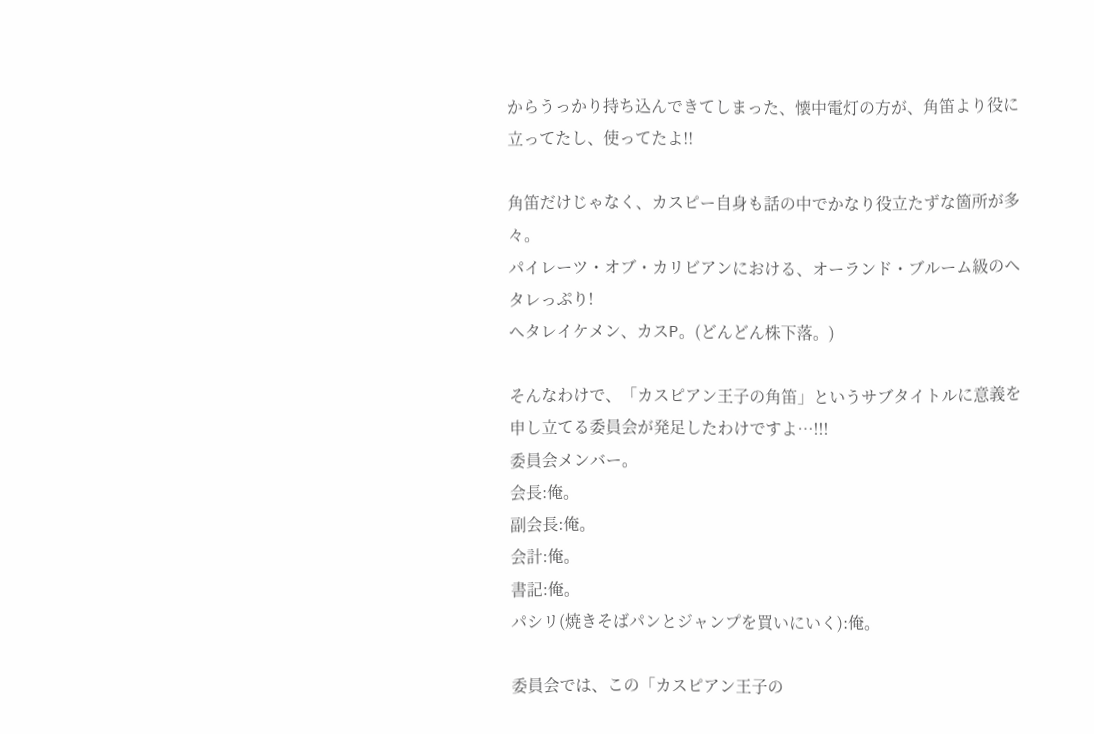からうっかり持ち込んできてしまった、懐中電灯の方が、角笛より役に立ってたし、使ってたよ!!

角笛だけじゃなく、カスピー自身も話の中でかなり役立たずな箇所が多々。
パイレーツ・オブ・カリビアンにおける、オーランド・ブルーム級のヘタレっぷり!
ヘタレイケメン、カスP。(どんどん株下落。)

そんなわけで、「カスピアン王子の角笛」というサブタイトルに意義を申し立てる委員会が発足したわけですよ…!!!
委員会メンバー。
会長:俺。
副会長:俺。
会計:俺。
書記:俺。
パシリ(焼きそばパンとジャンプを買いにいく):俺。

委員会では、この「カスピアン王子の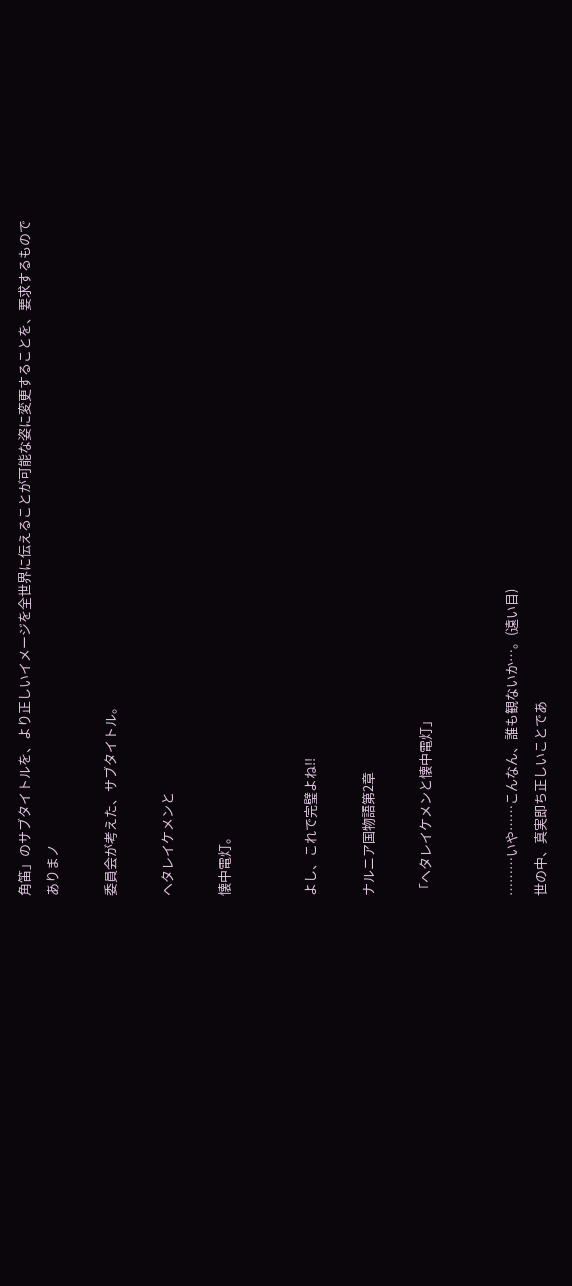角笛」のサブタイトルを、より正しいイメージを全世界に伝えることが可能な姿に変更することを、要求するものでありまノ

委員会が考えた、サブタイトル。

ヘタレイケメンと

懐中電灯。


よし、これで完璧よね!!

ナルニア国物語第2章

「ヘタレイケメンと懐中電灯」


………いや……こんなん、誰も観ないか…。(遠い目)
世の中、真実即ち正しいことであ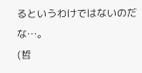るというわけではないのだな…。
(哲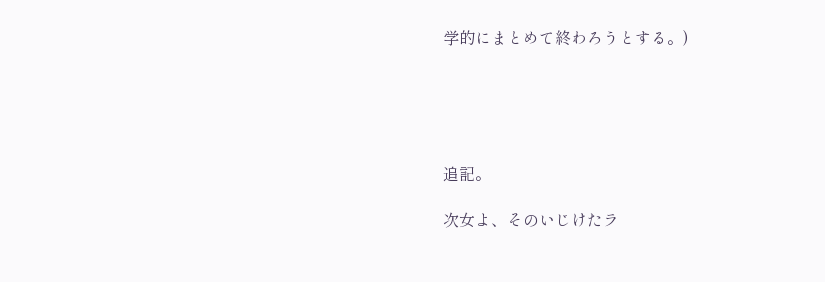学的にまとめて終わろうとする。)





追記。

次女よ、そのいじけたラ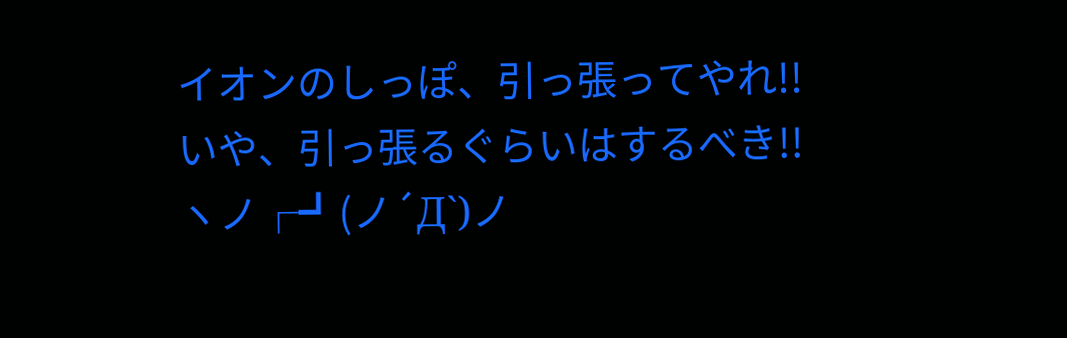イオンのしっぽ、引っ張ってやれ!!
いや、引っ張るぐらいはするべき!!
ヽノ┌┛(ノ´Д`)ノ